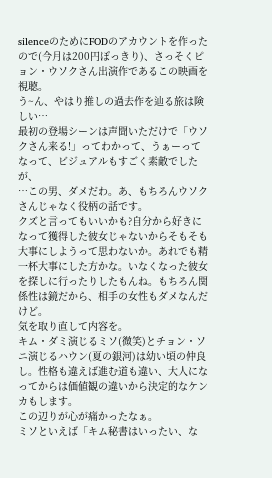silenceのためにFODのアカウントを作ったので(今月は200円ぽっきり)、さっそくピョン・ウソクさん出演作であるこの映画を視聴。
う~ん、やはり推しの過去作を辿る旅は険しい…
最初の登場シーンは声聞いただけで「ウソクさん来る!」ってわかって、うぁーってなって、ビジュアルもすごく素敵でしたが、
…この男、ダメだわ。あ、もちろんウソクさんじゃなく役柄の話です。
クズと言ってもいいかも?自分から好きになって獲得した彼女じゃないからそもそも大事にしようって思わないか。あれでも精一杯大事にした方かな。いなくなった彼女を探しに行ったりしたもんね。もちろん関係性は鏡だから、相手の女性もダメなんだけど。
気を取り直して内容を。
キム・ダミ演じるミソ(微笑)とチョン・ソニ演じるハウン(夏の銀河)は幼い頃の仲良し。性格も違えば進む道も違い、大人になってからは価値観の違いから決定的なケンカもします。
この辺りが心が痛かったなぁ。
ミソといえば「キム秘書はいったい、な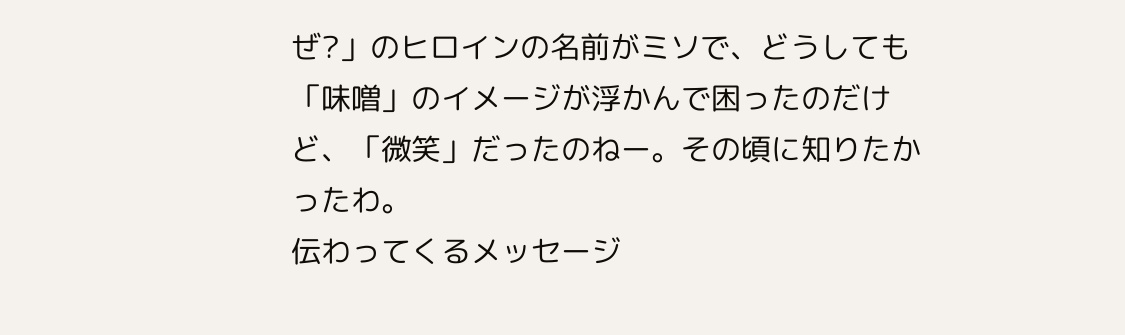ぜ?」のヒロインの名前がミソで、どうしても「味噌」のイメージが浮かんで困ったのだけど、「微笑」だったのねー。その頃に知りたかったわ。
伝わってくるメッセージ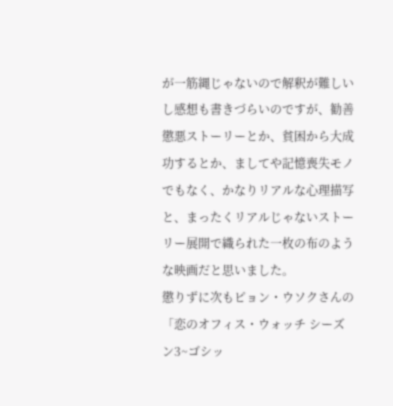が一筋縄じゃないので解釈が難しいし感想も書きづらいのですが、勧善懲悪ストーリーとか、貧困から大成功するとか、ましてや記憶喪失モノでもなく、かなりリアルな心理描写と、まったくリアルじゃないストーリー展開で織られた一枚の布のような映画だと思いました。
懲りずに次もピョン・ウソクさんの
「恋のオフィス・ウォッチ シーズン3~ゴシッ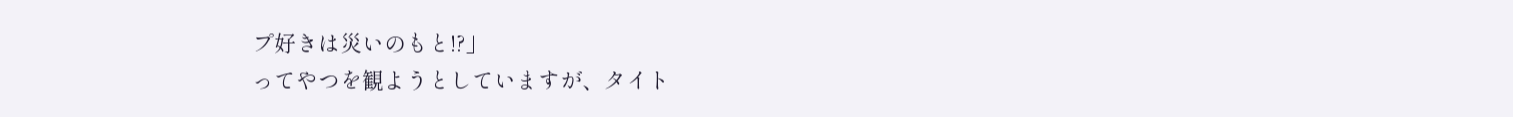プ好きは災いのもと!?」
ってやつを観ようとしていますが、タイト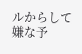ルからして嫌な予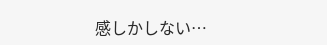感しかしない…